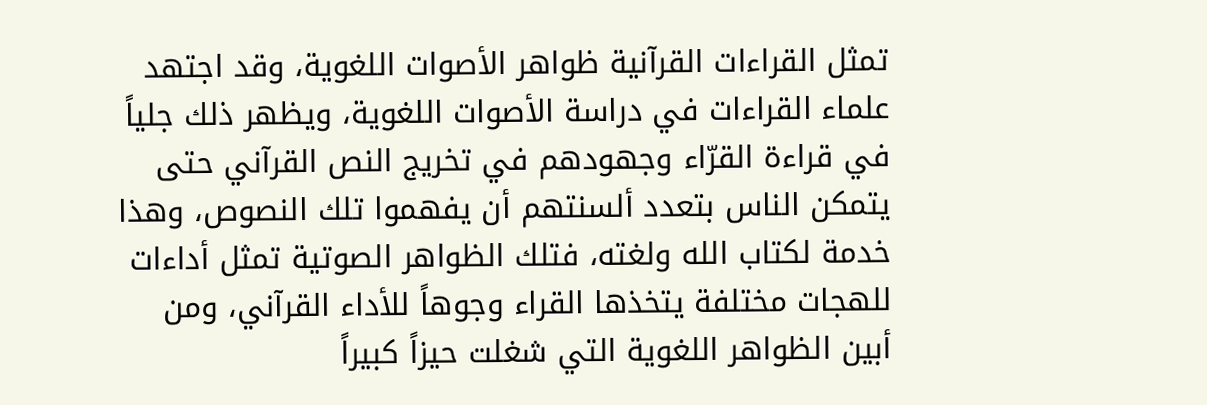تمثل القراءات القرآنية ظواهر الأصوات اللغوية، وقد اجتهد علماء القراءات في دراسة الأصوات اللغوية، ويظهر ذلك جلياً في قراءة القرّاء وجهودهم في تخريج النص القرآني حتى يتمكن الناس بتعدد ألسنتهم أن يفهموا تلك النصوص، وهذا خدمة لكتاب الله ولغته، فتلك الظواهر الصوتية تمثل أداءات للهجات مختلفة يتخذها القراء وجوهاً للأداء القرآني، ومن أبين الظواهر اللغوية التي شغلت حيزاً كبيراً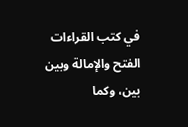في كتب القراءات الفتح والإمالة وبين بين، وكما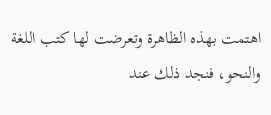اهتمت بهذه الظاهرة وتعرضت لها كتب اللغة والنحو، فنجد ذلك عند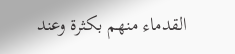القدماء منهم بكثرة وعند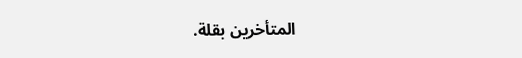المتأخرين بقلة.